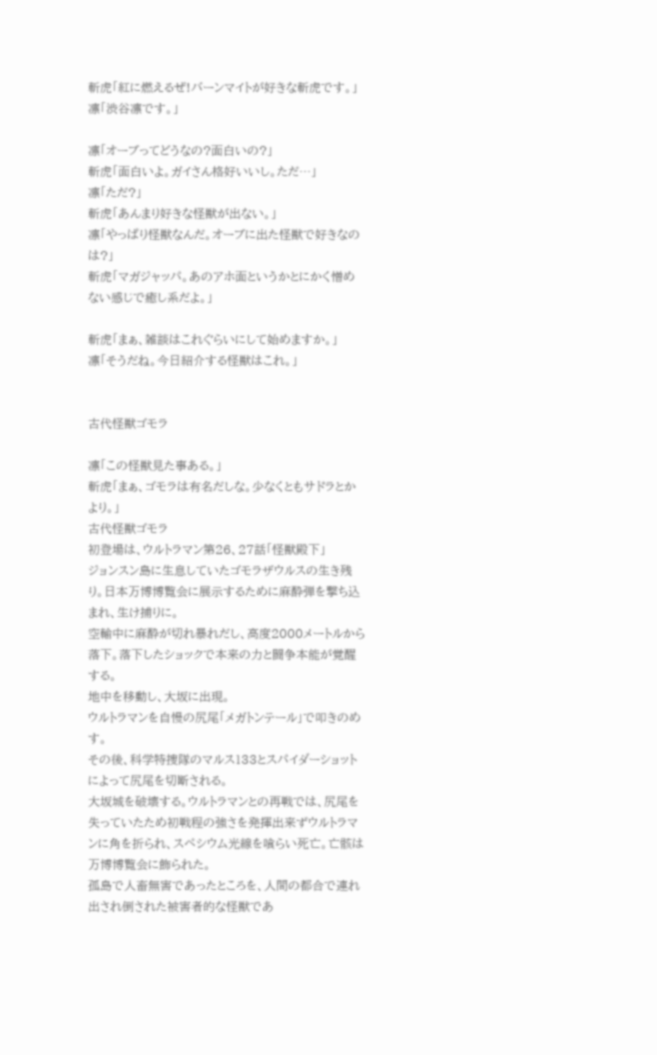斬虎「紅に燃えるぜ!バーンマイトが好きな斬虎です。」凛「渋谷凛です。」

凛「オーブってどうなの?面白いの?」
斬虎「面白いよ。ガイさん格好いいし。ただ…」
凛「ただ?」
斬虎「あんまり好きな怪獣が出ない。」
凛「やっぱり怪獣なんだ。オーブに出た怪獣で好きなのは?」
斬虎「マガジャッパ。あのアホ面というかとにかく憎めない感じで癒し系だよ。」

斬虎「まぁ、雑談はこれぐらいにして始めますか。」
凛「そうだね。今日紹介する怪獣はこれ。」


古代怪獣ゴモラ

凛「この怪獣見た事ある。」
斬虎「まぁ、ゴモラは有名だしな。少なくともサドラとかより。」
古代怪獣ゴモラ
初登場は、ウルトラマン第26、27話「怪獣殿下」
ジョンスン島に生息していたゴモラザウルスの生き残り。日本万博博覧会に展示するために麻酔弾を撃ち込まれ、生け捕りに。
空輸中に麻酔が切れ暴れだし、高度2000メートルから落下。落下したショックで本来の力と闘争本能が覚醒する。
地中を移動し、大坂に出現。
ウルトラマンを自慢の尻尾「メガトンテール」で叩きのめす。
その後、科学特捜隊のマルス133とスパイダーショットによって尻尾を切断される。
大坂城を破壊する。ウルトラマンとの再戦では、尻尾を失っていたため初戦程の強さを発揮出来ずウルトラマンに角を折られ、スペシウム光線を喰らい死亡。亡骸は万博博覧会に飾られた。
孤島で人畜無害であったところを、人間の都合で連れ出され倒された被害者的な怪獣であ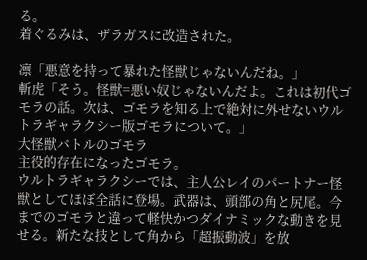る。
着ぐるみは、ザラガスに改造された。

凛「悪意を持って暴れた怪獣じゃないんだね。」
斬虎「そう。怪獣=悪い奴じゃないんだよ。これは初代ゴモラの話。次は、ゴモラを知る上で絶対に外せないウルトラギャラクシー版ゴモラについて。」
大怪獣バトルのゴモラ
主役的存在になったゴモラ。
ウルトラギャラクシーでは、主人公レイのパートナー怪獣としてほぼ全話に登場。武器は、頭部の角と尻尾。今までのゴモラと違って軽快かつダイナミックな動きを見せる。新たな技として角から「超振動波」を放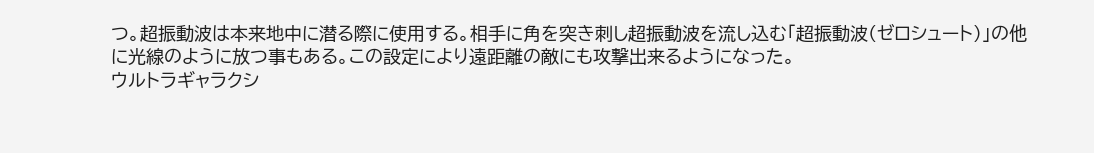つ。超振動波は本来地中に潜る際に使用する。相手に角を突き刺し超振動波を流し込む「超振動波(ゼロシュート)」の他に光線のように放つ事もある。この設定により遠距離の敵にも攻撃出来るようになった。
ウルトラギャラクシ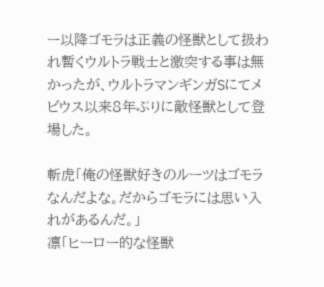ー以降ゴモラは正義の怪獣として扱われ暫くウルトラ戦士と激突する事は無かったが、ウルトラマンギンガSにてメビウス以来8年ぶりに敵怪獣として登場した。

斬虎「俺の怪獣好きのルーツはゴモラなんだよな。だからゴモラには思い入れがあるんだ。」
凛「ヒーロー的な怪獣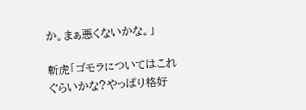か。まぁ悪くないかな。」

斬虎「ゴモラについてはこれぐらいかな?やっぱり格好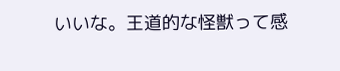いいな。王道的な怪獣って感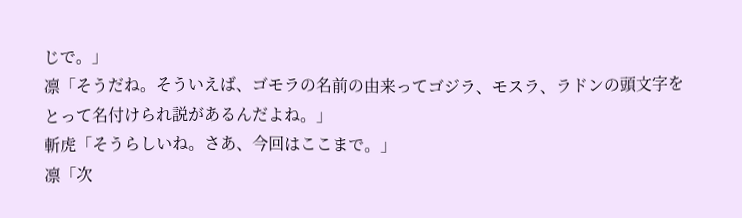じで。」
凛「そうだね。そういえば、ゴモラの名前の由来ってゴジラ、モスラ、ラドンの頭文字をとって名付けられ説があるんだよね。」
斬虎「そうらしいね。さあ、今回はここまで。」
凛「次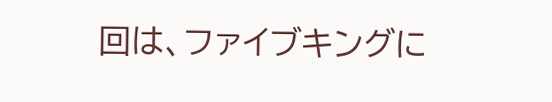回は、ファイブキングに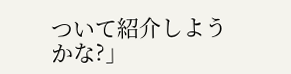ついて紹介しようかな?」